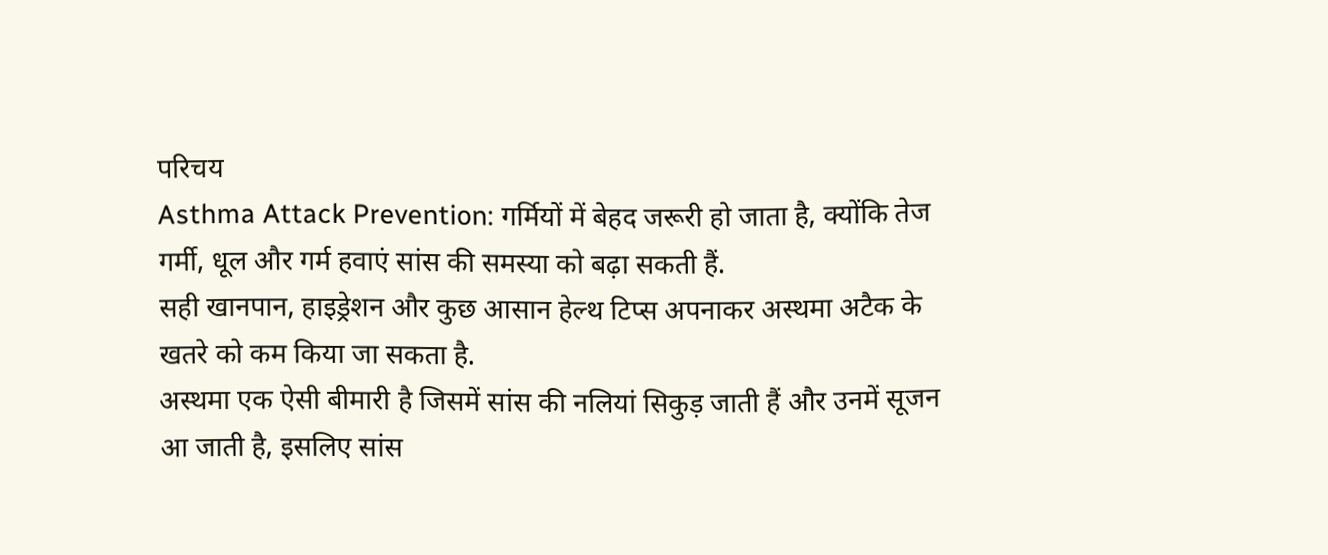परिचय
Asthma Attack Prevention: गर्मियों में बेहद जरूरी हो जाता है, क्योंकि तेज गर्मी, धूल और गर्म हवाएं सांस की समस्या को बढ़ा सकती हैं.
सही खानपान, हाइड्रेशन और कुछ आसान हेल्थ टिप्स अपनाकर अस्थमा अटैक के खतरे को कम किया जा सकता है.
अस्थमा एक ऐसी बीमारी है जिसमें सांस की नलियां सिकुड़ जाती हैं और उनमें सूजन आ जाती है, इसलिए सांस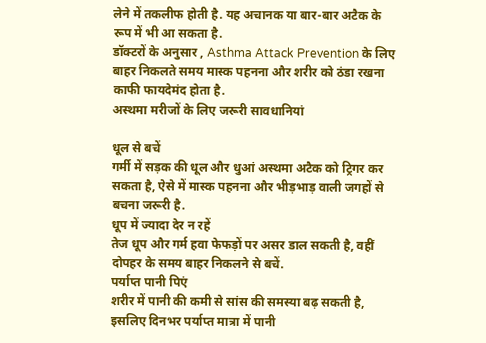लेने में तकलीफ होती है. यह अचानक या बार-बार अटैक के रूप में भी आ सकता है.
डॉक्टरों के अनुसार , Asthma Attack Prevention के लिए बाहर निकलते समय मास्क पहनना और शरीर को ठंडा रखना काफी फायदेमंद होता है.
अस्थमा मरीजों के लिए जरूरी सावधानियां

धूल से बचें
गर्मी में सड़क की धूल और धुआं अस्थमा अटैक को ट्रिगर कर सकता है, ऐसे में मास्क पहनना और भीड़भाड़ वाली जगहों से बचना जरूरी है.
धूप में ज्यादा देर न रहें
तेज धूप और गर्म हवा फेफड़ों पर असर डाल सकती है, वहीं दोपहर के समय बाहर निकलने से बचें.
पर्याप्त पानी पिएं
शरीर में पानी की कमी से सांस की समस्या बढ़ सकती है, इसलिए दिनभर पर्याप्त मात्रा में पानी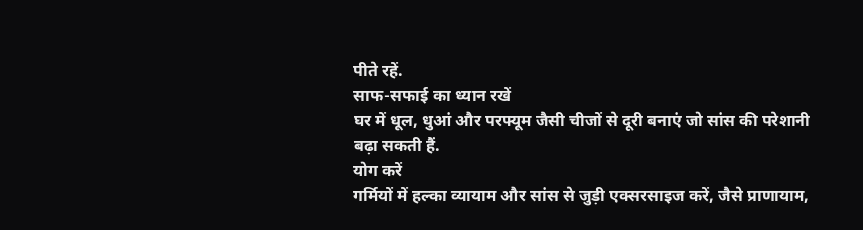पीते रहें.
साफ-सफाई का ध्यान रखें
घर में धूल, धुआं और परफ्यूम जैसी चीजों से दूरी बनाएं जो सांस की परेशानी बढ़ा सकती हैं.
योग करें
गर्मियों में हल्का व्यायाम और सांस से जुड़ी एक्सरसाइज करें, जैसे प्राणायाम,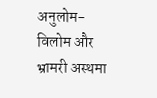अनुलोम-विलोम और भ्रामरी अस्थमा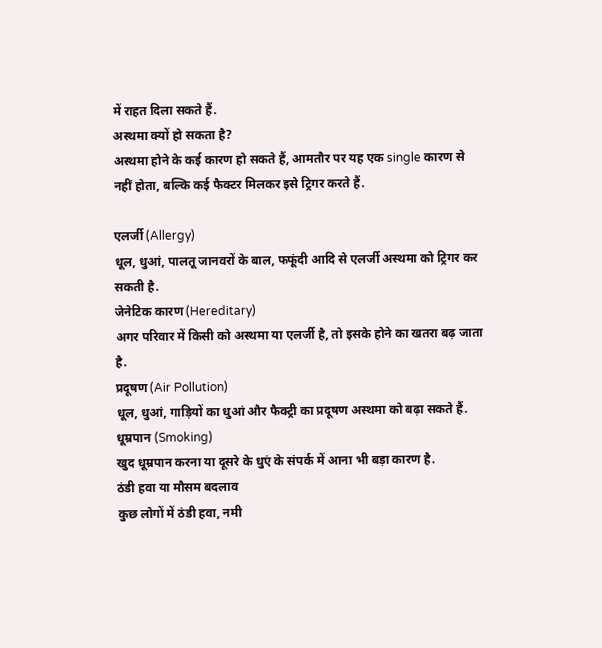में राहत दिला सकते हैं.
अस्थमा क्यों हो सकता है?
अस्थमा होने के कई कारण हो सकते हैं, आमतौर पर यह एक single कारण से नहीं होता, बल्कि कई फैक्टर मिलकर इसे ट्रिगर करते हैं.

एलर्जी (Allergy)
धूल, धुआं, पालतू जानवरों के बाल, फफूंदी आदि से एलर्जी अस्थमा को ट्रिगर कर सकती है.
जेनेटिक कारण (Hereditary)
अगर परिवार में किसी को अस्थमा या एलर्जी है, तो इसके होने का खतरा बढ़ जाता है.
प्रदूषण (Air Pollution)
धूल, धुआं, गाड़ियों का धुआं और फैक्ट्री का प्रदूषण अस्थमा को बढ़ा सकते हैं.
धूम्रपान (Smoking)
खुद धूम्रपान करना या दूसरे के धुएं के संपर्क में आना भी बड़ा कारण है.
ठंडी हवा या मौसम बदलाव
कुछ लोगों में ठंडी हवा, नमी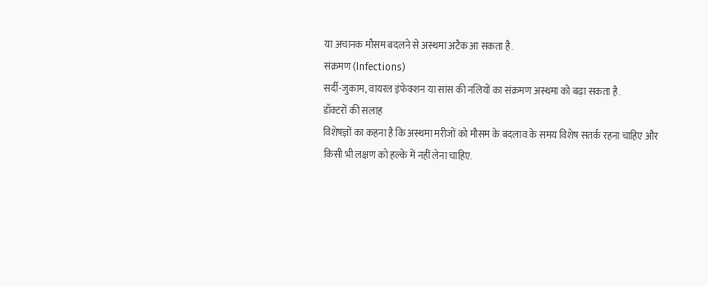या अचानक मौसम बदलने से अस्थमा अटैक आ सकता है.
संक्रमण (Infections)
सर्दी-जुकाम, वायरल इंफेक्शन या सांस की नलियों का संक्रमण अस्थमा को बढ़ा सकता है.
डॉक्टरों की सलाह
विशेषज्ञों का कहना है कि अस्थमा मरीजों को मौसम के बदलाव के समय विशेष सतर्क रहना चाहिए और किसी भी लक्षण को हल्के में नहीं लेना चाहिए.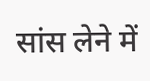सांस लेने में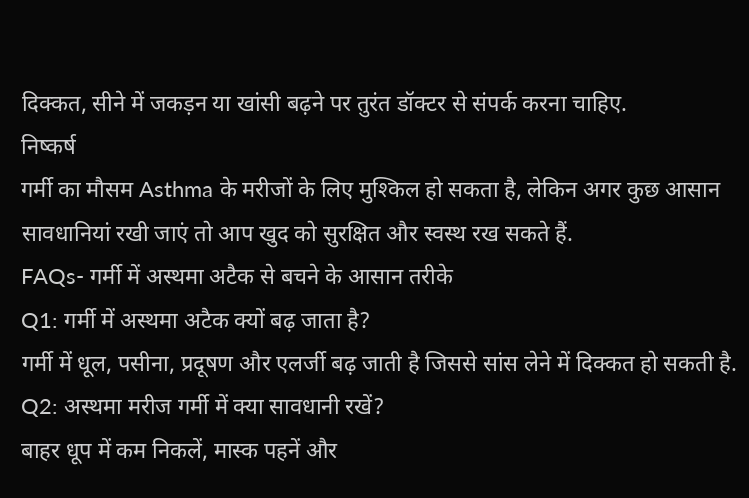दिक्कत, सीने में जकड़न या खांसी बढ़ने पर तुरंत डॉक्टर से संपर्क करना चाहिए.
निष्कर्ष
गर्मी का मौसम Asthma के मरीजों के लिए मुश्किल हो सकता है, लेकिन अगर कुछ आसान सावधानियां रखी जाएं तो आप खुद को सुरक्षित और स्वस्थ रख सकते हैं.
FAQs- गर्मी में अस्थमा अटैक से बचने के आसान तरीके
Q1: गर्मी में अस्थमा अटैक क्यों बढ़ जाता है?
गर्मी में धूल, पसीना, प्रदूषण और एलर्जी बढ़ जाती है जिससे सांस लेने में दिक्कत हो सकती है.
Q2: अस्थमा मरीज गर्मी में क्या सावधानी रखें?
बाहर धूप में कम निकलें, मास्क पहनें और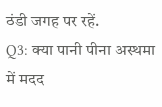ठंडी जगह पर रहें.
Q3: क्या पानी पीना अस्थमा में मदद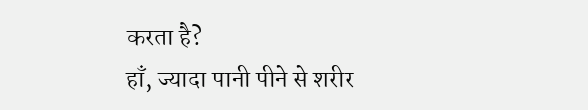करता है?
हाँ, ज्यादा पानी पीने से शरीर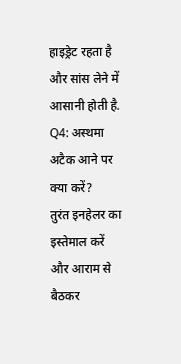हाइड्रेट रहता है और सांस लेने में आसानी होती है.
Q4: अस्थमा अटैक आने पर क्या करें?
तुरंत इनहेलर का इस्तेमाल करें और आराम से बैठकर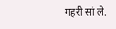गहरी सां ले.